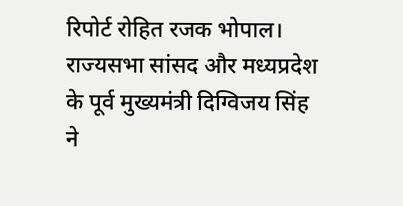रिपोर्ट रोहित रजक भोपाल।
राज्यसभा सांसद और मध्यप्रदेश के पूर्व मुख्यमंत्री दिग्विजय सिंह ने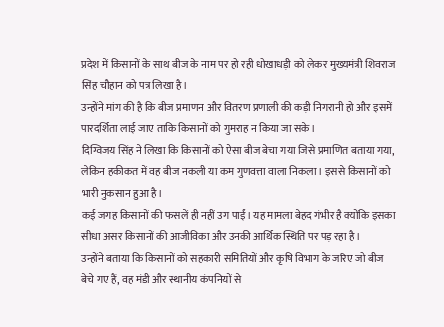प्रदेश में किसानों के साथ बीज के नाम पर हो रही धोखाधड़ी को लेकर मुख्यमंत्री शिवराज सिंह चौहान को पत्र लिखा है।
उन्होंने मांग की है कि बीज प्रमाणन और वितरण प्रणाली की कड़ी निगरानी हो और इसमें पारदर्शिता लाई जाए ताकि किसानों को गुमराह न किया जा सके।
दिग्विजय सिंह ने लिखा कि किसानों को ऐसा बीज बेचा गया जिसे प्रमाणित बताया गया, लेकिन हकीकत में वह बीज नकली या कम गुणवत्ता वाला निकला। इससे किसानों को भारी नुकसान हुआ है।
कई जगह किसानों की फसलें ही नहीं उग पाईं। यह मामला बेहद गंभीर है क्योंकि इसका सीधा असर किसानों की आजीविका और उनकी आर्थिक स्थिति पर पड़ रहा है।
उन्होंने बताया कि किसानों को सहकारी समितियों और कृषि विभाग के जरिए जो बीज बेचे गए हैं, वह मंडी और स्थानीय कंपनियों से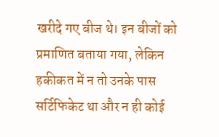खरीदे गए बीज थे। इन बीजों को प्रमाणित बताया गया, लेकिन हकीकत में न तो उनके पास सर्टिफिकेट था और न ही कोई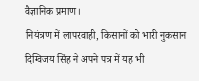वैज्ञानिक प्रमाण।
नियंत्रण में लापरवाही, किसानों को भारी नुकसान
दिग्विजय सिंह ने अपने पत्र में यह भी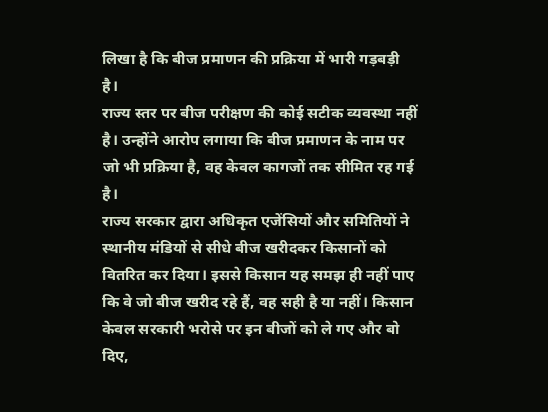लिखा है कि बीज प्रमाणन की प्रक्रिया में भारी गड़बड़ी है।
राज्य स्तर पर बीज परीक्षण की कोई सटीक व्यवस्था नहीं है। उन्होंने आरोप लगाया कि बीज प्रमाणन के नाम पर जो भी प्रक्रिया है, वह केवल कागजों तक सीमित रह गई है।
राज्य सरकार द्वारा अधिकृत एजेंसियों और समितियों ने स्थानीय मंडियों से सीधे बीज खरीदकर किसानों को वितरित कर दिया। इससे किसान यह समझ ही नहीं पाए कि वे जो बीज खरीद रहे हैं, वह सही है या नहीं। किसान केवल सरकारी भरोसे पर इन बीजों को ले गए और बो दिए,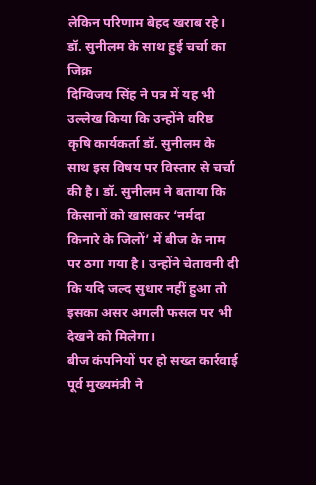लेकिन परिणाम बेहद खराब रहे।
डॉ. सुनीलम के साथ हुई चर्चा का जिक्र
दिग्विजय सिंह ने पत्र में यह भी उल्लेख किया कि उन्होंने वरिष्ठ कृषि कार्यकर्ता डॉ. सुनीलम के साथ इस विषय पर विस्तार से चर्चा की है। डॉ. सुनीलम ने बताया कि किसानों को खासकर ‘नर्मदा किनारे के जिलों’ में बीज के नाम पर ठगा गया है। उन्होंने चेतावनी दी कि यदि जल्द सुधार नहीं हुआ तो इसका असर अगली फसल पर भी देखने को मिलेगा।
बीज कंपनियों पर हो सख्त कार्रवाई
पूर्व मुख्यमंत्री ने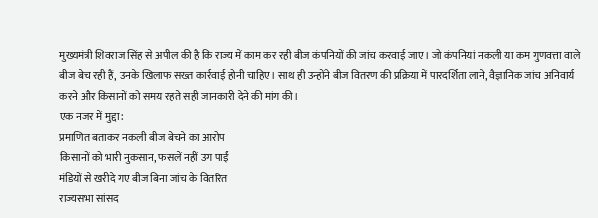मुख्यमंत्री शिवराज सिंह से अपील की है कि राज्य में काम कर रही बीज कंपनियों की जांच करवाई जाए। जो कंपनियां नकली या कम गुणवत्ता वाले बीज बेच रही हैं, उनके खिलाफ सख्त कार्रवाई होनी चाहिए। साथ ही उन्होंने बीज वितरण की प्रक्रिया में पारदर्शिता लाने, वैज्ञानिक जांच अनिवार्य करने और किसानों को समय रहते सही जानकारी देने की मांग की।
एक नजर में मुद्दा:
प्रमाणित बताकर नकली बीज बेचने का आरोप
किसानों को भारी नुकसान, फसलें नहीं उग पाईं
मंडियों से खरीदे गए बीज बिना जांच के वितरित
राज्यसभा सांसद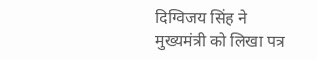दिग्विजय सिंह ने मुख्यमंत्री को लिखा पत्र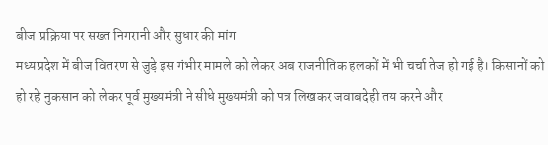बीज प्रक्रिया पर सख्त निगरानी और सुधार की मांग
मध्यप्रदेश में बीज वितरण से जुड़े इस गंभीर मामले को लेकर अब राजनीतिक हलकों में भी चर्चा तेज हो गई है। किसानों को हो रहे नुकसान को लेकर पूर्व मुख्यमंत्री ने सीधे मुख्यमंत्री को पत्र लिखकर जवाबदेही तय करने और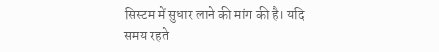सिस्टम में सुधार लाने की मांग की है। यदि समय रहते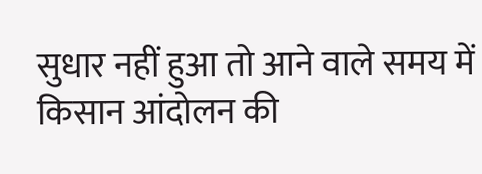सुधार नहीं हुआ तो आने वाले समय में किसान आंदोलन की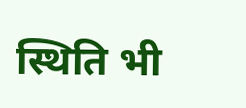स्थिति भी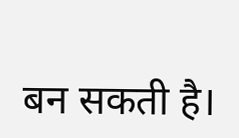बन सकती है।